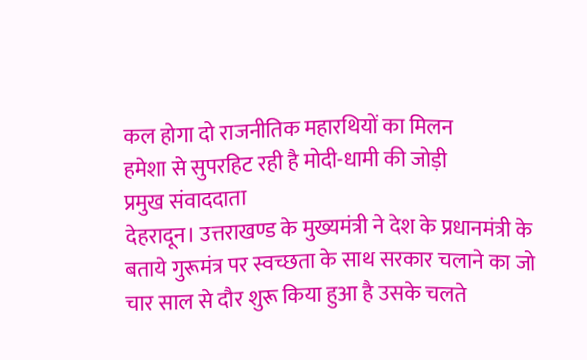कल होगा दो राजनीतिक महारथियों का मिलन
हमेशा से सुपरहिट रही है मोदी-धामी की जोड़ी
प्रमुख संवाददाता
देहरादून। उत्तराखण्ड के मुख्यमंत्री ने देश के प्रधानमंत्री के बताये गुरूमंत्र पर स्वच्छता के साथ सरकार चलाने का जो चार साल से दौर शुरू किया हुआ है उसके चलते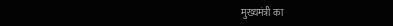मुख्यमंत्री का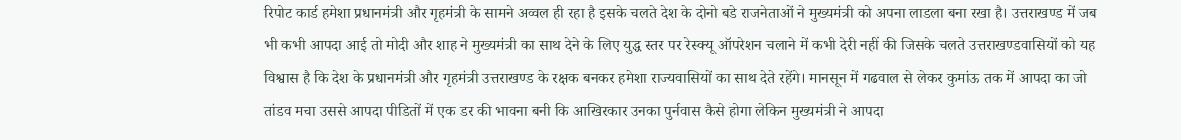रिपोट कार्ड हमेशा प्रधानमंत्री और गृहमंत्री के सामने अव्वल ही रहा है इसके चलते देश के दोनो बडे राजनेताओं ने मुख्यमंत्री को अपना लाडला बना रखा है। उत्तराखण्ड में जब भी कभी आपदा आई तो मोदी और शाह ने मुख्यमंत्री का साथ देने के लिए युद्ध स्तर पर रेस्क्यू ऑपरेशन चलाने में कभी देरी नहीं की जिसके चलते उत्तराखण्डवासियों को यह विश्वास है कि देश के प्रधानमंत्री और गृहमंत्री उत्तराखण्ड के रक्षक बनकर हमेशा राज्यवासियों का साथ देते रहेंगे। मानसून में गढवाल से लेकर कुमांऊ तक में आपदा का जो तांडव मचा उससे आपदा पीडितों में एक डर की भावना बनी कि आखिरकार उनका पुर्नवास कैसे होगा लेकिन मुख्यमंत्री ने आपदा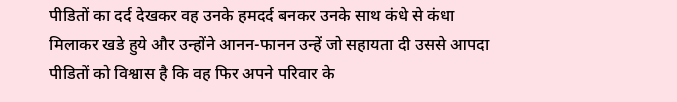पीडितों का दर्द देखकर वह उनके हमदर्द बनकर उनके साथ कंधे से कंधा मिलाकर खडे हुये और उन्होंने आनन-फानन उन्हें जो सहायता दी उससे आपदा पीडितों को विश्वास है कि वह फिर अपने परिवार के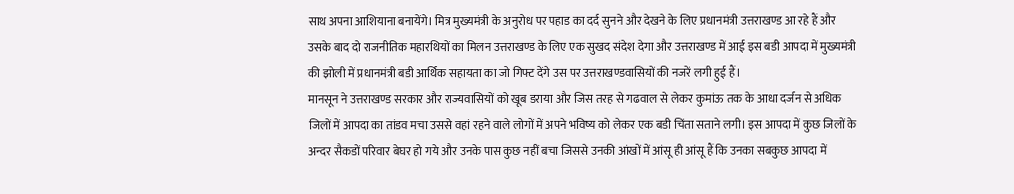साथ अपना आशियाना बनायेंगे। मित्र मुख्यमंत्री के अनुरोध पर पहाड का दर्द सुनने और देखने के लिए प्रधानमंत्री उत्तराखण्ड आ रहे हैं और उसके बाद दो राजनीतिक महारथियों का मिलन उत्तराखण्ड के लिए एक सुखद संदेश देगा और उत्तराखण्ड में आई इस बडी आपदा में मुख्यमंत्री की झोली में प्रधानमंत्री बडी आर्थिक सहायता का जो गिफ्ट देंगे उस पर उत्तराखण्डवासियों की नजरें लगी हुई हैं।
मानसून ने उत्तराखण्ड सरकार और राज्यवासियों को खूब डराया और जिस तरह से गढवाल से लेकर कुमांऊ तक के आधा दर्जन से अधिक जिलों में आपदा का तांडव मचा उससे वहां रहने वाले लोगों में अपने भविष्य को लेकर एक बडी चिंता सताने लगी। इस आपदा में कुछ जिलों के अन्दर सैकडों परिवार बेघर हो गये और उनके पास कुछ नहीं बचा जिससे उनकी आंखों में आंसू ही आंसू हैं कि उनका सबकुछ आपदा में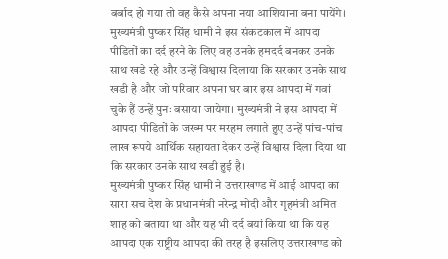बर्बाद हो गया तो वह कैसे अपना नया आशियाना बना पायेंगे। मुख्यमंत्री पुष्कर सिंह धामी ने इस संकटकाल में आपदा पीडितों का दर्द हरने के लिए वह उनके हमदर्द बनकर उनके साथ खडे रहे और उन्हें विश्वास दिलाया कि सरकार उनके साथ खडी है और जो परिवार अपना घर बार इस आपदा में गवां चुके हैं उन्हें पुनः बसाया जायेगा। मुख्यमंत्री ने इस आपदा में आपदा पीडितों के जख्म पर मरहम लगाते हुए उन्हें पांच-पांच लाख रूपये आर्थिक सहायता देकर उन्हें विश्वास दिला दिया था कि सरकार उनके साथ खडी हुई है।
मुख्यमंत्री पुष्कर सिंह धामी ने उत्तराखण्ड में आई आपदा का सारा सच देश के प्रधानमंत्री नरेन्द्र मोदी और गृहमंत्री अमित शाह को बताया था और यह भी दर्द बयां किया था कि यह आपदा एक राष्ट्रीय आपदा की तरह है इसलिए उत्तराखण्ड को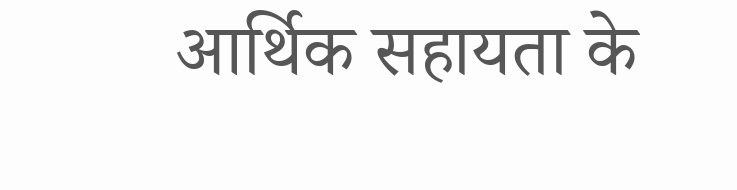आर्थिक सहायता के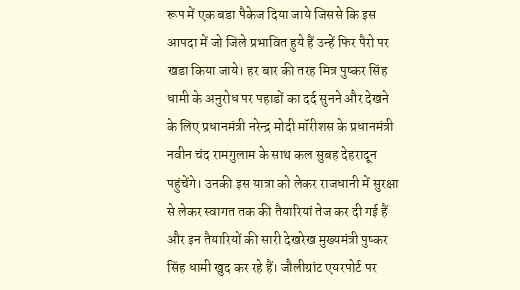रूप में एक बडा पैकेज दिया जाये जिससे कि इस आपदा में जो जिले प्रभावित हुये हैं उन्हें फिर पैरो पर खडा किया जाये। हर बार की तरह मित्र पुष्कर सिंह धामी के अनुरोध पर पहाडों का दर्द सुनने और देखने के लिए प्रधानमंत्री नरेन्द्र मोदी मॉरीशस के प्रधानमंत्री नवीन चंद रामगुलाम के साथ कल सुबह देहरादून पहुंचेंगे। उनकी इस यात्रा को लेकर राजधानी में सुरक्षा से लेकर स्वागत तक की तैयारियां तेज कर दी गई हैं और इन तैयारियों की सारी देखरेख मुख्यमंत्री पुष्कर सिंह धामी खुद कर रहे हैं। जौलीग्रांट एयरपोर्ट पर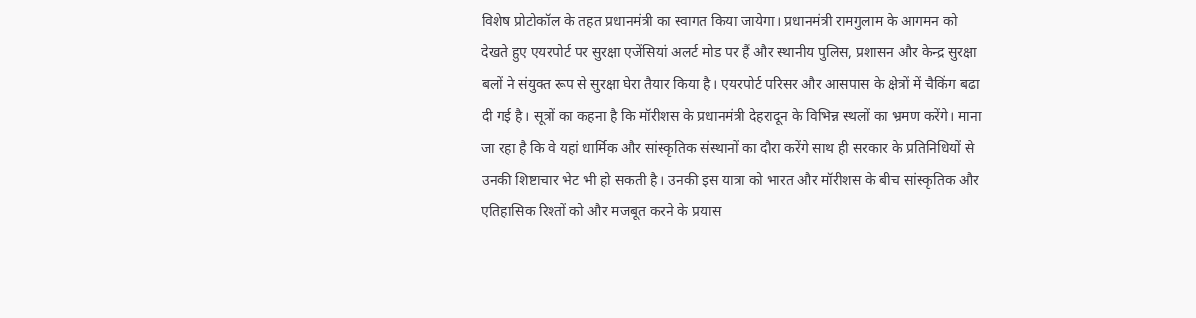विशेष प्रोटोकॉल के तहत प्रधानमंत्री का स्वागत किया जायेगा। प्रधानमंत्री रामगुलाम के आगमन को देखते हुए एयरपोर्ट पर सुरक्षा एजेंसियां अलर्ट मोड पर हैं और स्थानीय पुलिस, प्रशासन और केन्द्र सुरक्षा बलों ने संयुक्त रूप से सुरक्षा घेरा तैयार किया है। एयरपोर्ट परिसर और आसपास के क्षेत्रों में चैकिंग बढा दी गई है। सूत्रों का कहना है कि मॉरीशस के प्रधानमंत्री देहरादून के विभिन्न स्थलों का भ्रमण करेंगे। माना जा रहा है कि वे यहां धार्मिक और सांस्कृतिक संस्थानों का दौरा करेंगे साथ ही सरकार के प्रतिनिधियों से उनकी शिष्टाचार भेट भी हो सकती है। उनकी इस यात्रा को भारत और मॉरीशस के बीच सांस्कृतिक और एतिहासिक रिश्तों को और मजबूत करने के प्रयास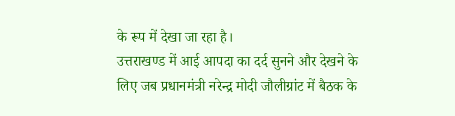के रूप में देखा जा रहा है।
उत्तराखण्ड में आई आपदा का दर्द सुनने और देखने के लिए जब प्रधानमंत्री नरेन्द्र मोदी जौलीग्रांट में बैठक के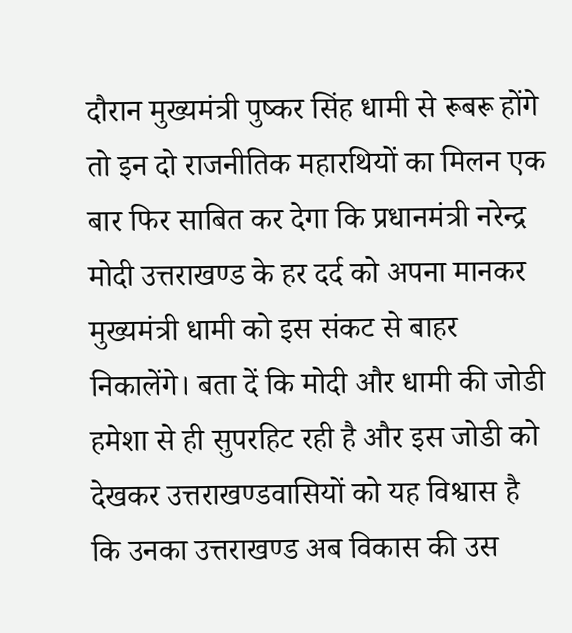दौरान मुख्यमंत्री पुष्कर सिंह धामी से रूबरू होंगे तो इन दो राजनीतिक महारथियों का मिलन एक बार फिर साबित कर देगा कि प्रधानमंत्री नरेन्द्र मोदी उत्तराखण्ड के हर दर्द को अपना मानकर मुख्यमंत्री धामी को इस संकट से बाहर निकालेंगे। बता दें कि मोदी और धामी की जोडी हमेशा से ही सुपरहिट रही है और इस जोडी को देखकर उत्तराखण्डवासियों को यह विश्वास है कि उनका उत्तराखण्ड अब विकास की उस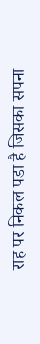राह पर निकल पडा है जिसका सपना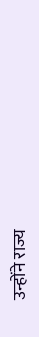उन्होंने राज्य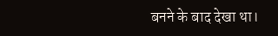बनने के बाद देखा था।